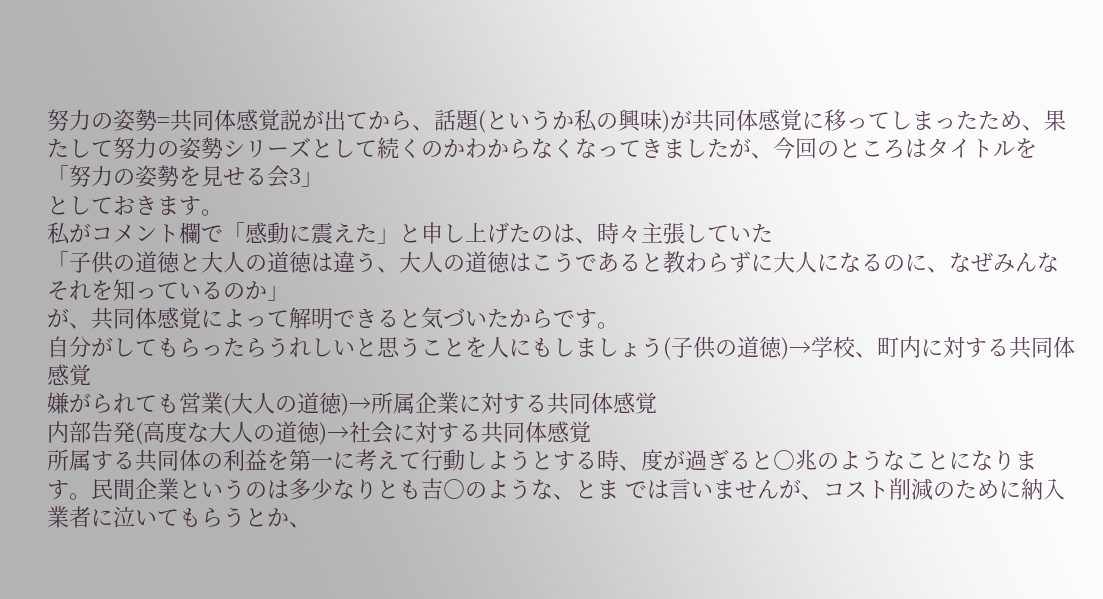努力の姿勢=共同体感覚説が出てから、話題(というか私の興味)が共同体感覚に移ってしまったため、果たして努力の姿勢シリーズとして続くのかわからなくなってきましたが、今回のところはタイトルを
「努力の姿勢を見せる会3」
としておきます。
私がコメント欄で「感動に震えた」と申し上げたのは、時々主張していた
「子供の道徳と大人の道徳は違う、大人の道徳はこうであると教わらずに大人になるのに、なぜみんなそれを知っているのか」
が、共同体感覚によって解明できると気づいたからです。
自分がしてもらったらうれしいと思うことを人にもしましょう(子供の道徳)→学校、町内に対する共同体感覚
嫌がられても営業(大人の道徳)→所属企業に対する共同体感覚
内部告発(高度な大人の道徳)→社会に対する共同体感覚
所属する共同体の利益を第一に考えて行動しようとする時、度が過ぎると○兆のようなことになります。民間企業というのは多少なりとも吉○のような、とま では言いませんが、コスト削減のために納入業者に泣いてもらうとか、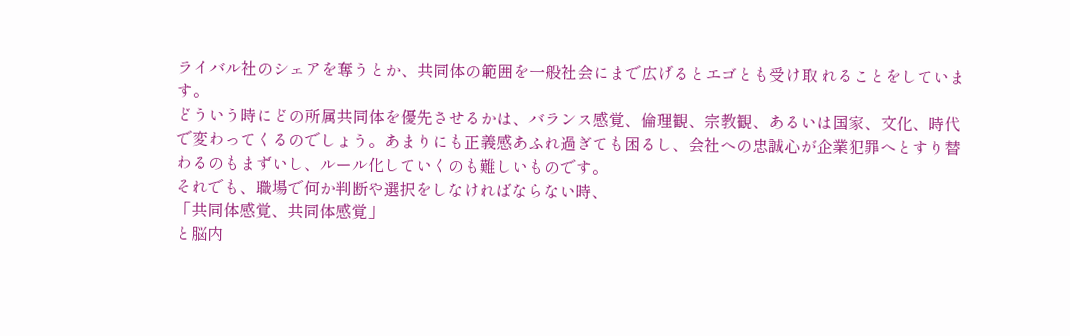ライバル社のシェアを奪うとか、共同体の範囲を一般社会にまで広げるとエゴとも受け取 れることをしています。
どういう時にどの所属共同体を優先させるかは、バランス感覚、倫理観、宗教観、あるいは国家、文化、時代で変わってくるのでしょう。あまりにも正義感あふれ過ぎても困るし、会社への忠誠心が企業犯罪へとすり替わるのもまずいし、ルール化していくのも難しいものです。
それでも、職場で何か判断や選択をしなければならない時、
「共同体感覚、共同体感覚」
と脳内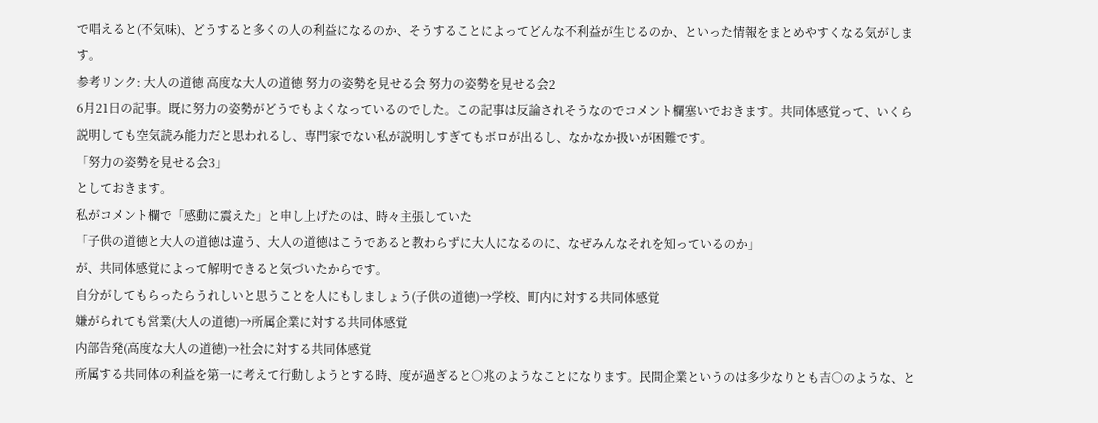で唱えると(不気味)、どうすると多くの人の利益になるのか、そうすることによってどんな不利益が生じるのか、といった情報をまとめやすくなる気がします。
参考リンク: 大人の道徳 高度な大人の道徳 努力の姿勢を見せる会 努力の姿勢を見せる会2
6月21日の記事。既に努力の姿勢がどうでもよくなっているのでした。この記事は反論されそうなのでコメント欄塞いでおきます。共同体感覚って、いくら説明しても空気読み能力だと思われるし、専門家でない私が説明しすぎてもボロが出るし、なかなか扱いが困難です。
「努力の姿勢を見せる会3」
としておきます。
私がコメント欄で「感動に震えた」と申し上げたのは、時々主張していた
「子供の道徳と大人の道徳は違う、大人の道徳はこうであると教わらずに大人になるのに、なぜみんなそれを知っているのか」
が、共同体感覚によって解明できると気づいたからです。
自分がしてもらったらうれしいと思うことを人にもしましょう(子供の道徳)→学校、町内に対する共同体感覚
嫌がられても営業(大人の道徳)→所属企業に対する共同体感覚
内部告発(高度な大人の道徳)→社会に対する共同体感覚
所属する共同体の利益を第一に考えて行動しようとする時、度が過ぎると○兆のようなことになります。民間企業というのは多少なりとも吉○のような、と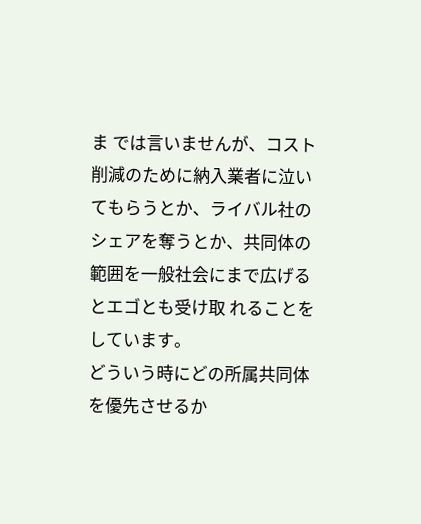ま では言いませんが、コスト削減のために納入業者に泣いてもらうとか、ライバル社のシェアを奪うとか、共同体の範囲を一般社会にまで広げるとエゴとも受け取 れることをしています。
どういう時にどの所属共同体を優先させるか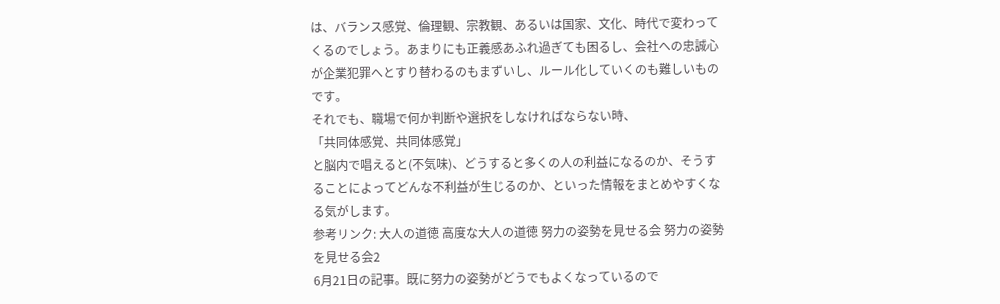は、バランス感覚、倫理観、宗教観、あるいは国家、文化、時代で変わってくるのでしょう。あまりにも正義感あふれ過ぎても困るし、会社への忠誠心が企業犯罪へとすり替わるのもまずいし、ルール化していくのも難しいものです。
それでも、職場で何か判断や選択をしなければならない時、
「共同体感覚、共同体感覚」
と脳内で唱えると(不気味)、どうすると多くの人の利益になるのか、そうすることによってどんな不利益が生じるのか、といった情報をまとめやすくなる気がします。
参考リンク: 大人の道徳 高度な大人の道徳 努力の姿勢を見せる会 努力の姿勢を見せる会2
6月21日の記事。既に努力の姿勢がどうでもよくなっているので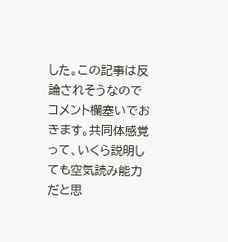した。この記事は反論されそうなのでコメント欄塞いでおきます。共同体感覚って、いくら説明しても空気読み能力だと思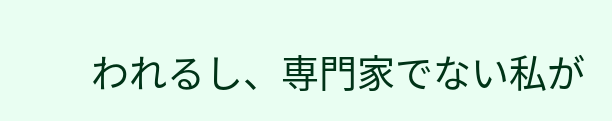われるし、専門家でない私が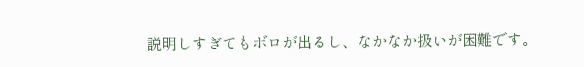説明しすぎてもボロが出るし、なかなか扱いが困難です。